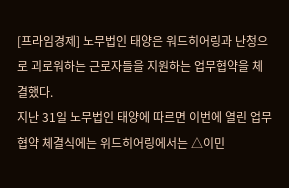[프라임경제] 노무법인 태양은 워드히어링과 난청으로 괴로워하는 근로자들을 지원하는 업무협약을 체결했다.
지난 31일 노무법인 태양에 따르면 이번에 열린 업무협약 체결식에는 위드히어링에서는 △이민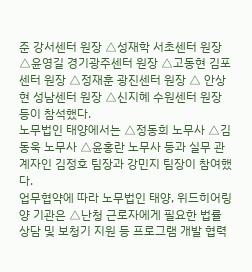준 강서센터 원장 △성재학 서초센터 원장 △윤영길 경기광주센터 원장 △고동현 김포센터 원장 △정재훈 광진센터 원장 △ 안상현 성남센터 원장 △신지혜 수원센터 원장 등이 참석했다.
노무법인 태양에서는 △정동희 노무사 △김동욱 노무사 △윤홍란 노무사 등과 실무 관계자인 김정호 팀장과 강민지 팀장이 참여했다.
업무협약에 따라 노무법인 태양, 위드히어링 양 기관은 △난청 근로자에게 필요한 법률 상담 및 보청기 지원 등 프로그램 개발 협력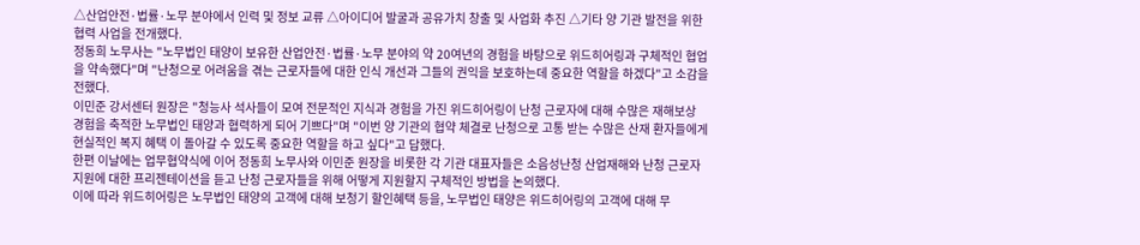△산업안전·법률·노무 분야에서 인력 및 정보 교류 △아이디어 발굴과 공유가치 창출 및 사업화 추진 △기타 양 기관 발전을 위한 협력 사업을 전개했다.
정동희 노무사는 "노무법인 태양이 보유한 산업안전·법률·노무 분야의 약 20여년의 경험을 바탕으로 위드히어링과 구체적인 협업을 약속했다"며 "난청으로 어려움을 겪는 근로자들에 대한 인식 개선과 그들의 권익을 보호하는데 중요한 역할을 하겠다"고 소감을 전했다.
이민준 강서센터 원장은 "청능사 석사들이 모여 전문적인 지식과 경험을 가진 위드히어링이 난청 근로자에 대해 수많은 재해보상 경험을 축적한 노무법인 태양과 협력하게 되어 기쁘다"며 "이번 양 기관의 협약 체결로 난청으로 고통 받는 수많은 산재 환자들에게 현실적인 복지 혜택 이 돌아갈 수 있도록 중요한 역할을 하고 싶다"고 답했다.
한편 이날에는 업무협약식에 이어 정동희 노무사와 이민준 원장을 비롯한 각 기관 대표자들은 소음성난청 산업재해와 난청 근로자 지원에 대한 프리젠테이션을 듣고 난청 근로자들을 위해 어떻게 지원할지 구체적인 방법을 논의했다.
이에 따라 위드히어링은 노무법인 태양의 고객에 대해 보청기 할인혜택 등을, 노무법인 태양은 위드히어링의 고객에 대해 무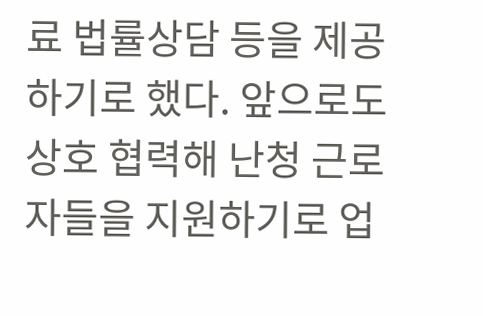료 법률상담 등을 제공하기로 했다. 앞으로도 상호 협력해 난청 근로자들을 지원하기로 업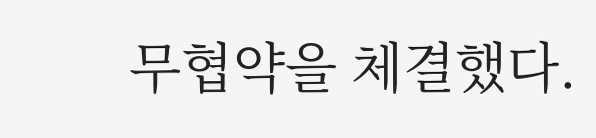무협약을 체결했다.